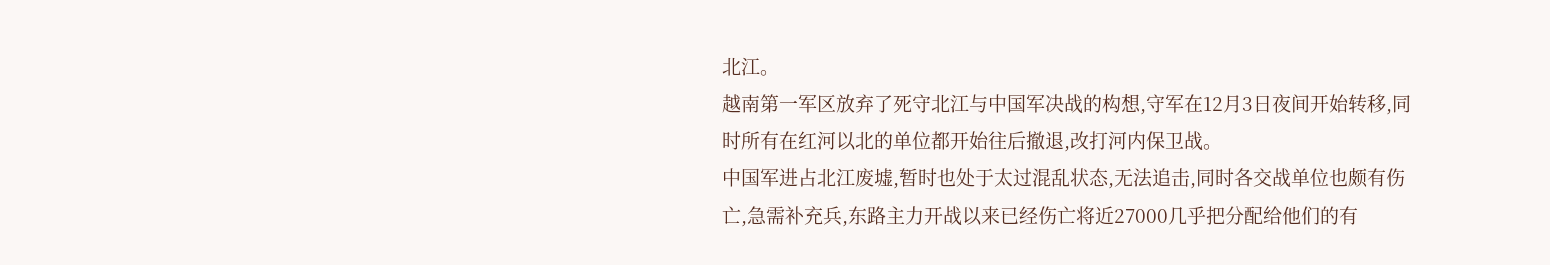北江。
越南第一军区放弃了死守北江与中国军决战的构想,守军在12月3日夜间开始转移,同时所有在红河以北的单位都开始往后撤退,改打河内保卫战。
中国军进占北江废墟,暂时也处于太过混乱状态,无法追击,同时各交战单位也颇有伤亡,急需补充兵,东路主力开战以来已经伤亡将近27000几乎把分配给他们的有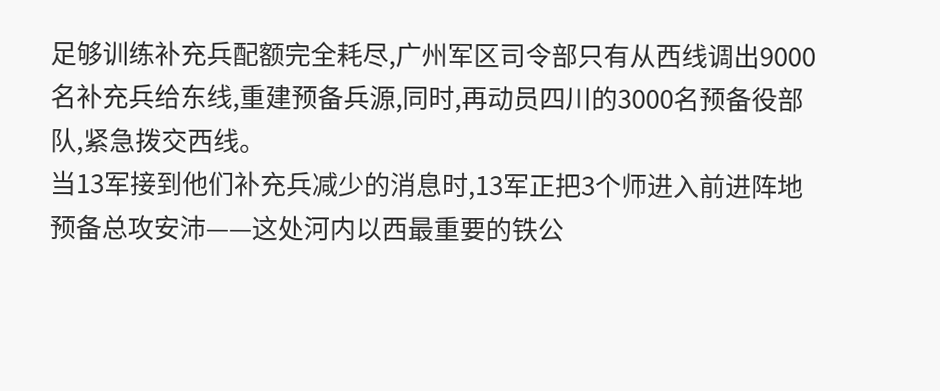足够训练补充兵配额完全耗尽,广州军区司令部只有从西线调出9000名补充兵给东线,重建预备兵源,同时,再动员四川的3000名预备役部队,紧急拨交西线。
当13军接到他们补充兵减少的消息时,13军正把3个师进入前进阵地预备总攻安沛——这处河内以西最重要的铁公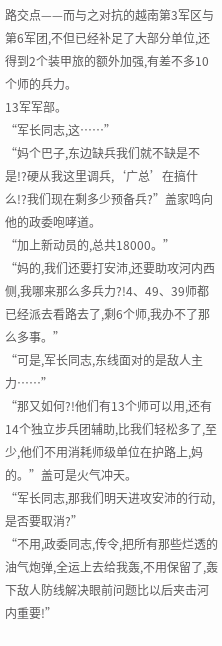路交点——而与之对抗的越南第3军区与第6军团,不但已经补足了大部分单位,还得到2个装甲旅的额外加强,有差不多10个师的兵力。
13军军部。
“军长同志,这……”
“妈个巴子,东边缺兵我们就不缺是不是!?硬从我这里调兵,‘广总’在搞什么!?我们现在剩多少预备兵?”盖家鸣向他的政委咆哮道。
“加上新动员的,总共18000。”
“妈的,我们还要打安沛,还要助攻河内西侧,我哪来那么多兵力?!4、49、39师都已经派去看路去了,剩6个师,我办不了那么多事。”
“可是,军长同志,东线面对的是敌人主力……”
“那又如何?!他们有13个师可以用,还有14个独立步兵团辅助,比我们轻松多了,至少,他们不用消耗师级单位在护路上,妈的。”盖可是火气冲天。
“军长同志,那我们明天进攻安沛的行动,是否要取消?”
“不用,政委同志,传令,把所有那些烂透的油气炮弹,全运上去给我轰,不用保留了,轰下敌人防线解决眼前问题比以后夹击河内重要!”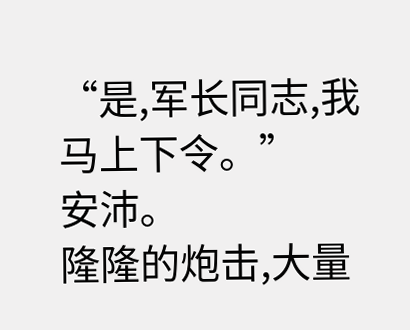“是,军长同志,我马上下令。”
安沛。
隆隆的炮击,大量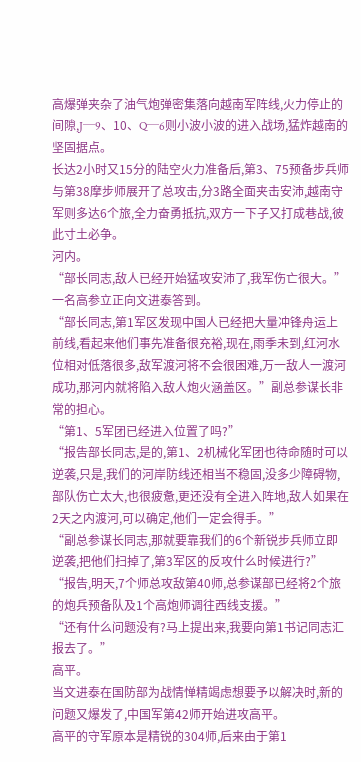高爆弹夹杂了油气炮弹密集落向越南军阵线,火力停止的间隙,J─9、10、Q─6则小波小波的进入战场,猛炸越南的坚固据点。
长达2小时又15分的陆空火力准备后,第3、75预备步兵师与第38摩步师展开了总攻击,分3路全面夹击安沛,越南守军则多达6个旅,全力奋勇抵抗,双方一下子又打成巷战,彼此寸土必争。
河内。
“部长同志,敌人已经开始猛攻安沛了,我军伤亡很大。”一名高参立正向文进泰答到。
“部长同志,第1军区发现中国人已经把大量冲锋舟运上前线,看起来他们事先准备很充裕,现在,雨季未到,红河水位相对低落很多,敌军渡河将不会很困难,万一敌人一渡河成功,那河内就将陷入敌人炮火涵盖区。”副总参谋长非常的担心。
“第1、5军团已经进入位置了吗?”
“报告部长同志,是的,第1、2机械化军团也待命随时可以逆袭,只是,我们的河岸防线还相当不稳固,没多少障碍物,部队伤亡太大,也很疲惫,更还没有全进入阵地,敌人如果在2天之内渡河,可以确定,他们一定会得手。”
“副总参谋长同志,那就要靠我们的6个新锐步兵师立即逆袭,把他们扫掉了,第3军区的反攻什么时候进行?”
“报告,明天,7个师总攻敌第40师,总参谋部已经将2个旅的炮兵预备队及1个高炮师调往西线支援。”
“还有什么问题没有?马上提出来,我要向第1书记同志汇报去了。”
高平。
当文进泰在国防部为战情惮精竭虑想要予以解决时,新的问题又爆发了,中国军第42师开始进攻高平。
高平的守军原本是精锐的304师,后来由于第1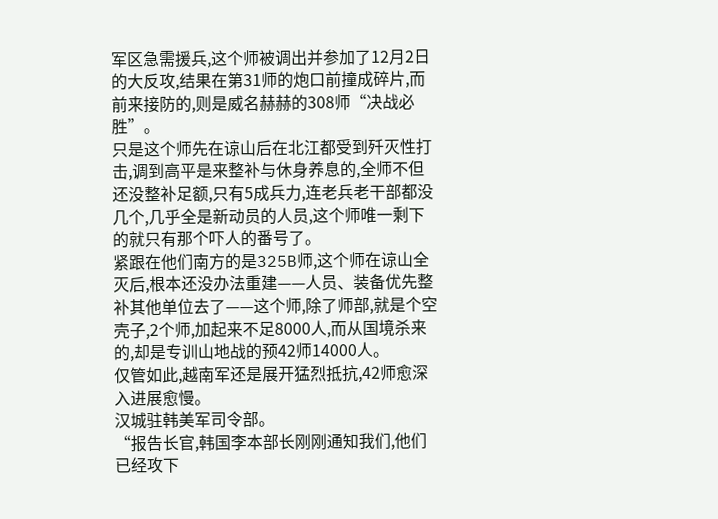军区急需援兵,这个师被调出并参加了12月2日的大反攻,结果在第31师的炮口前撞成碎片,而前来接防的,则是威名赫赫的308师“决战必胜”。
只是这个师先在谅山后在北江都受到歼灭性打击,调到高平是来整补与休身养息的,全师不但还没整补足额,只有5成兵力,连老兵老干部都没几个,几乎全是新动员的人员,这个师唯一剩下的就只有那个吓人的番号了。
紧跟在他们南方的是325B师,这个师在谅山全灭后,根本还没办法重建——人员、装备优先整补其他单位去了——这个师,除了师部,就是个空壳子,2个师,加起来不足8000人,而从国境杀来的,却是专训山地战的预42师14000人。
仅管如此,越南军还是展开猛烈抵抗,42师愈深入进展愈慢。
汉城驻韩美军司令部。
“报告长官,韩国李本部长刚刚通知我们,他们已经攻下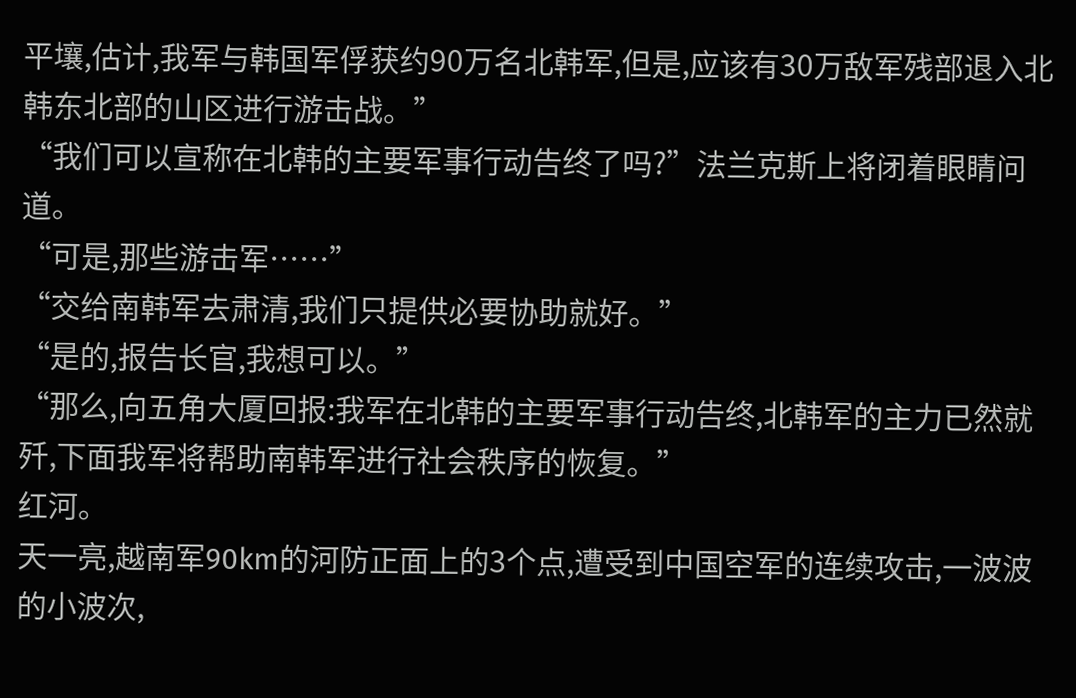平壤,估计,我军与韩国军俘获约90万名北韩军,但是,应该有30万敌军残部退入北韩东北部的山区进行游击战。”
“我们可以宣称在北韩的主要军事行动告终了吗?”法兰克斯上将闭着眼睛问道。
“可是,那些游击军……”
“交给南韩军去肃清,我们只提供必要协助就好。”
“是的,报告长官,我想可以。”
“那么,向五角大厦回报:我军在北韩的主要军事行动告终,北韩军的主力已然就歼,下面我军将帮助南韩军进行社会秩序的恢复。”
红河。
天一亮,越南军90km的河防正面上的3个点,遭受到中国空军的连续攻击,一波波的小波次,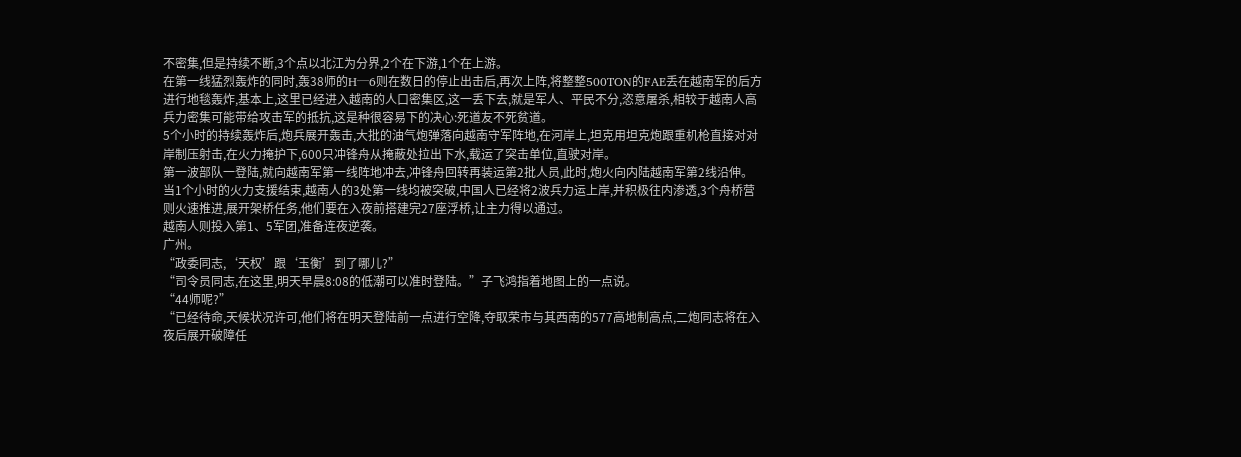不密集,但是持续不断,3个点以北江为分界,2个在下游,1个在上游。
在第一线猛烈轰炸的同时,轰38师的H─6则在数日的停止出击后,再次上阵,将整整500TON的FAE丢在越南军的后方进行地毯轰炸,基本上,这里已经进入越南的人口密集区,这一丢下去,就是军人、平民不分,恣意屠杀,相较于越南人高兵力密集可能带给攻击军的抵抗,这是种很容易下的决心:死道友不死贫道。
5个小时的持续轰炸后,炮兵展开轰击,大批的油气炮弹落向越南守军阵地,在河岸上,坦克用坦克炮跟重机枪直接对对岸制压射击,在火力掩护下,600只冲锋舟从掩蔽处拉出下水,载运了突击单位,直驶对岸。
第一波部队一登陆,就向越南军第一线阵地冲去,冲锋舟回转再装运第2批人员,此时,炮火向内陆越南军第2线沿伸。
当1个小时的火力支援结束,越南人的3处第一线均被突破,中国人已经将2波兵力运上岸,并积极往内渗透,3个舟桥营则火速推进,展开架桥任务,他们要在入夜前搭建完27座浮桥,让主力得以通过。
越南人则投入第1、5军团,准备连夜逆袭。
广州。
“政委同志,‘天权’跟‘玉衡’到了哪儿?”
“司令员同志,在这里,明天早晨8:08的低潮可以准时登陆。”子飞鸿指着地图上的一点说。
“44师呢?”
“已经待命,天候状况许可,他们将在明天登陆前一点进行空降,夺取荣市与其西南的577高地制高点,二炮同志将在入夜后展开破障任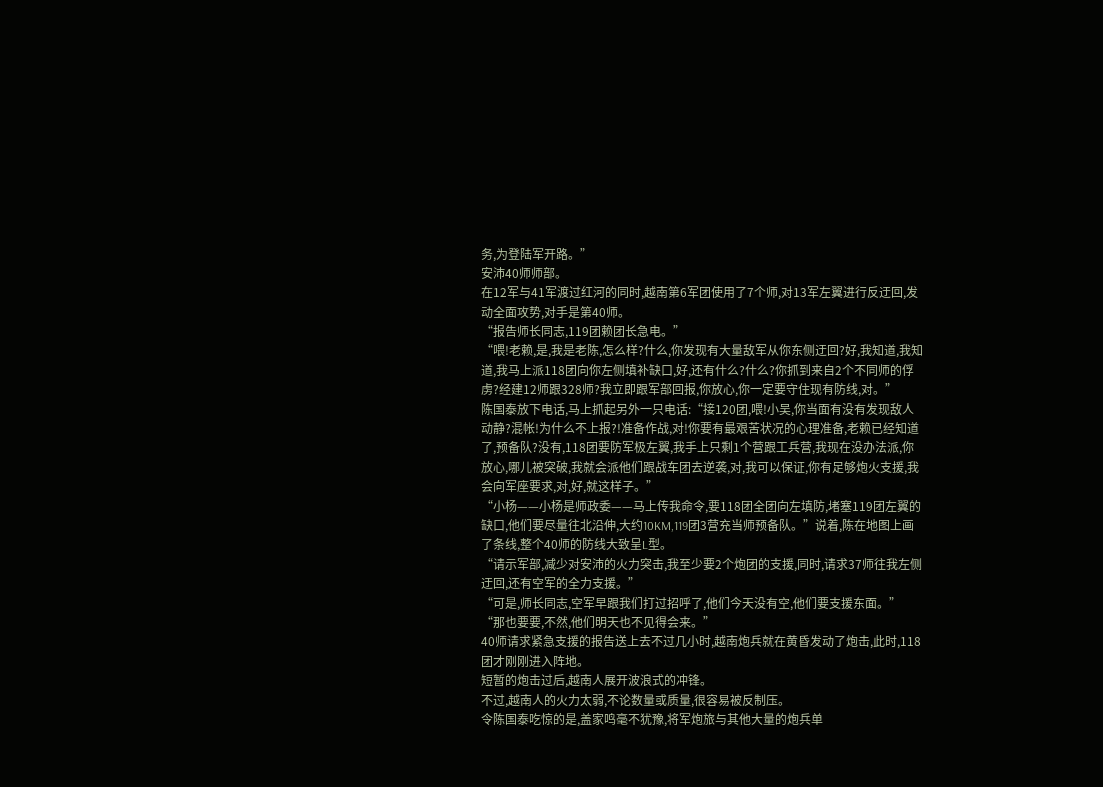务,为登陆军开路。”
安沛40师师部。
在12军与41军渡过红河的同时,越南第6军团使用了7个师,对13军左翼进行反迂回,发动全面攻势,对手是第40师。
“报告师长同志,119团赖团长急电。”
“喂!老赖,是,我是老陈,怎么样?什么,你发现有大量敌军从你东侧迂回?好,我知道,我知道,我马上派118团向你左侧填补缺口,好,还有什么?什么?你抓到来自2个不同师的俘虏?经建12师跟328师?我立即跟军部回报,你放心,你一定要守住现有防线,对。”
陈国泰放下电话,马上抓起另外一只电话:“接120团,喂!小吴,你当面有没有发现敌人动静?混帐!为什么不上报?!准备作战,对!你要有最艰苦状况的心理准备,老赖已经知道了,预备队?没有,118团要防军极左翼,我手上只剩1个营跟工兵营,我现在没办法派,你放心,哪儿被突破,我就会派他们跟战车团去逆袭,对,我可以保证,你有足够炮火支援,我会向军座要求,对,好,就这样子。”
“小杨——小杨是师政委——马上传我命令,要118团全团向左填防,堵塞119团左翼的缺口,他们要尽量往北沿伸,大约10KM,119团3营充当师预备队。”说着,陈在地图上画了条线,整个40师的防线大致呈L型。
“请示军部,减少对安沛的火力突击,我至少要2个炮团的支援,同时,请求37师往我左侧迂回,还有空军的全力支援。”
“可是,师长同志,空军早跟我们打过招呼了,他们今天没有空,他们要支援东面。”
“那也要要,不然,他们明天也不见得会来。”
40师请求紧急支援的报告送上去不过几小时,越南炮兵就在黄昏发动了炮击,此时,118团才刚刚进入阵地。
短暂的炮击过后,越南人展开波浪式的冲锋。
不过,越南人的火力太弱,不论数量或质量,很容易被反制压。
令陈国泰吃惊的是,盖家鸣毫不犹豫,将军炮旅与其他大量的炮兵单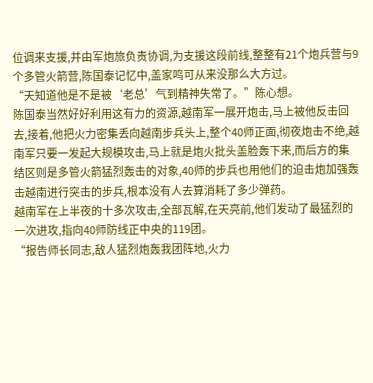位调来支援,并由军炮旅负责协调,为支援这段前线,整整有21个炮兵营与9个多管火箭营,陈国泰记忆中,盖家鸣可从来没那么大方过。
“天知道他是不是被‘老总’气到精神失常了。”陈心想。
陈国泰当然好好利用这有力的资源,越南军一展开炮击,马上被他反击回去,接着,他把火力密集丢向越南步兵头上,整个40师正面,彻夜炮击不绝,越南军只要一发起大规模攻击,马上就是炮火批头盖脸轰下来,而后方的集结区则是多管火箭猛烈轰击的对象,40师的步兵也用他们的迫击炮加强轰击越南进行突击的步兵,根本没有人去算消耗了多少弹药。
越南军在上半夜的十多次攻击,全部瓦解,在天亮前,他们发动了最猛烈的一次进攻,指向40师防线正中央的119团。
“报告师长同志,敌人猛烈炮轰我团阵地,火力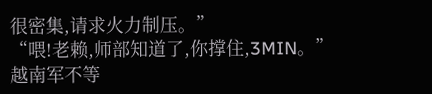很密集,请求火力制压。”
“喂!老赖,师部知道了,你撑住,3MIN。”
越南军不等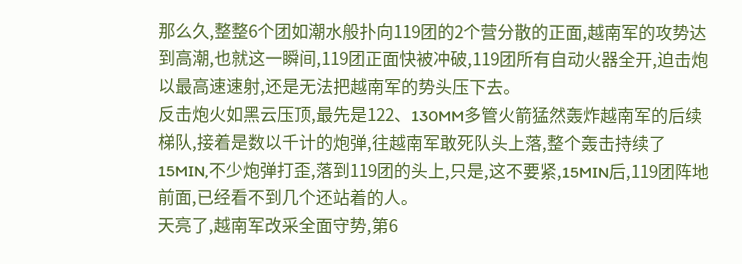那么久,整整6个团如潮水般扑向119团的2个营分散的正面,越南军的攻势达到高潮,也就这一瞬间,119团正面快被冲破,119团所有自动火器全开,迫击炮以最高速速射,还是无法把越南军的势头压下去。
反击炮火如黑云压顶,最先是122、130MM多管火箭猛然轰炸越南军的后续梯队,接着是数以千计的炮弹,往越南军敢死队头上落,整个轰击持续了15MIN,不少炮弹打歪,落到119团的头上,只是,这不要紧,15MIN后,119团阵地前面,已经看不到几个还站着的人。
天亮了,越南军改采全面守势,第6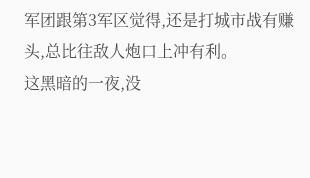军团跟第3军区觉得,还是打城市战有赚头,总比往敌人炮口上冲有利。
这黑暗的一夜,没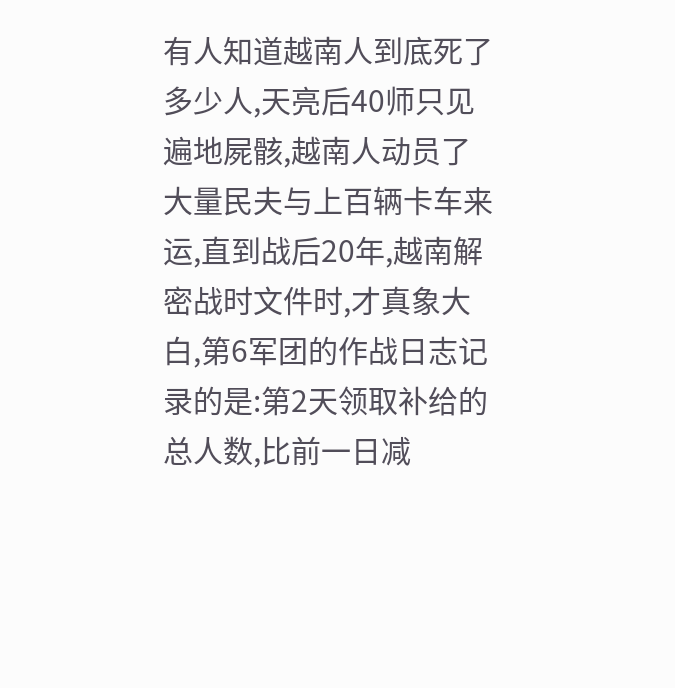有人知道越南人到底死了多少人,天亮后40师只见遍地屍骸,越南人动员了大量民夫与上百辆卡车来运,直到战后20年,越南解密战时文件时,才真象大白,第6军团的作战日志记录的是:第2天领取补给的总人数,比前一日减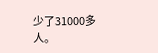少了31000多人。